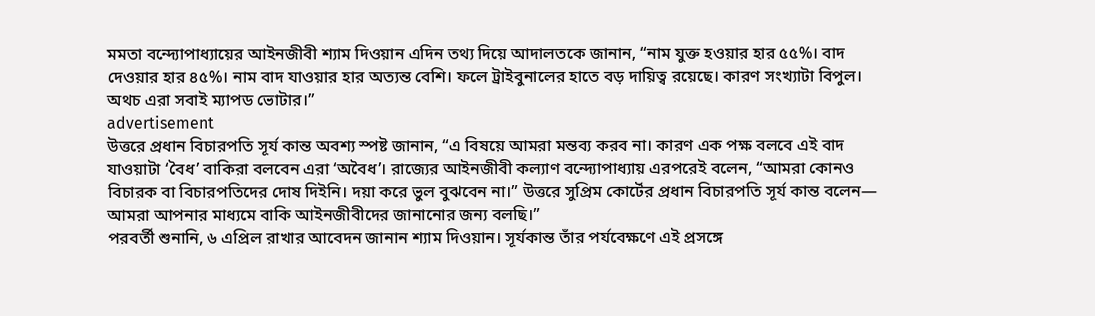মমতা বন্দ্যোপাধ্যায়ের আইনজীবী শ্যাম দিওয়ান এদিন তথ্য দিয়ে আদালতকে জানান, “নাম যুক্ত হওয়ার হার ৫৫%। বাদ দেওয়ার হার ৪৫%। নাম বাদ যাওয়ার হার অত্যন্ত বেশি। ফলে ট্রাইবুনালের হাতে বড় দায়িত্ব রয়েছে। কারণ সংখ্যাটা বিপুল। অথচ এরা সবাই ম্যাপড ভোটার।”
advertisement
উত্তরে প্রধান বিচারপতি সূর্য কান্ত অবশ্য স্পষ্ট জানান, “এ বিষয়ে আমরা মন্তব্য করব না। কারণ এক পক্ষ বলবে এই বাদ যাওয়াটা ‘বৈধ’ বাকিরা বলবেন এরা ‘অবৈধ’। রাজ্যের আইনজীবী কল্যাণ বন্দ্যোপাধ্যায় এরপরেই বলেন, “আমরা কোনও বিচারক বা বিচারপতিদের দোষ দিইনি। দয়া করে ভুল বুঝবেন না।” উত্তরে সুপ্রিম কোর্টের প্রধান বিচারপতি সূর্য কান্ত বলেন— আমরা আপনার মাধ্যমে বাকি আইনজীবীদের জানানোর জন্য বলছি।”
পরবর্তী শুনানি, ৬ এপ্রিল রাখার আবেদন জানান শ্যাম দিওয়ান। সূর্যকান্ত তাঁর পর্যবেক্ষণে এই প্রসঙ্গে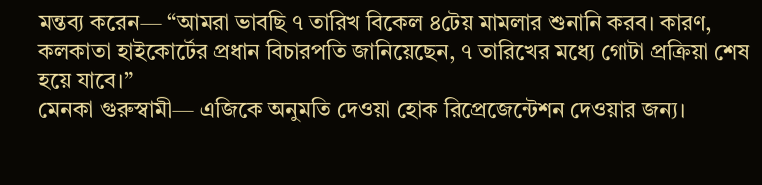মন্তব্য করেন— “আমরা ভাবছি ৭ তারিখ বিকেল ৪টেয় মামলার শুনানি করব। কারণ, কলকাতা হাইকোর্টের প্রধান বিচারপতি জানিয়েছেন, ৭ তারিখের মধ্যে গোটা প্রক্রিয়া শেষ হয়ে যাবে।”
মেনকা গুরুস্বামী— এজিকে অনুমতি দেওয়া হোক রিপ্রেজেন্টেশন দেওয়ার জন্য।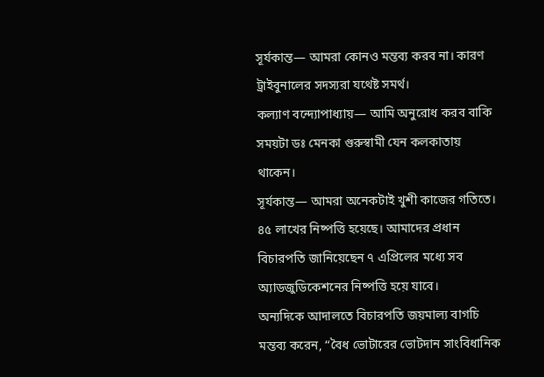সূর্যকান্ত— আমরা কোনও মন্তব্য করব না। কারণ ট্রাইবুনালের সদস্যরা যথেষ্ট সমর্থ।
কল্যাণ বন্দ্যোপাধ্যায়— আমি অনুরোধ করব বাকি সময়টা ডঃ মেনকা গুরুস্বামী যেন কলকাতায় থাকেন।
সূর্যকান্ত— আমরা অনেকটাই খুশী কাজের গতিতে। ৪৫ লাখের নিষ্পত্তি হয়েছে। আমাদের প্রধান বিচারপতি জানিয়েছেন ৭ এপ্রিলের মধ্যে সব অ্যাডজুডিকেশনের নিষ্পত্তি হয়ে যাবে।
অন্যদিকে আদালতে বিচারপতি জয়মাল্য বাগচি মন্তব্য করেন, “বৈধ ভোটারের ভোটদান সাংবিধানিক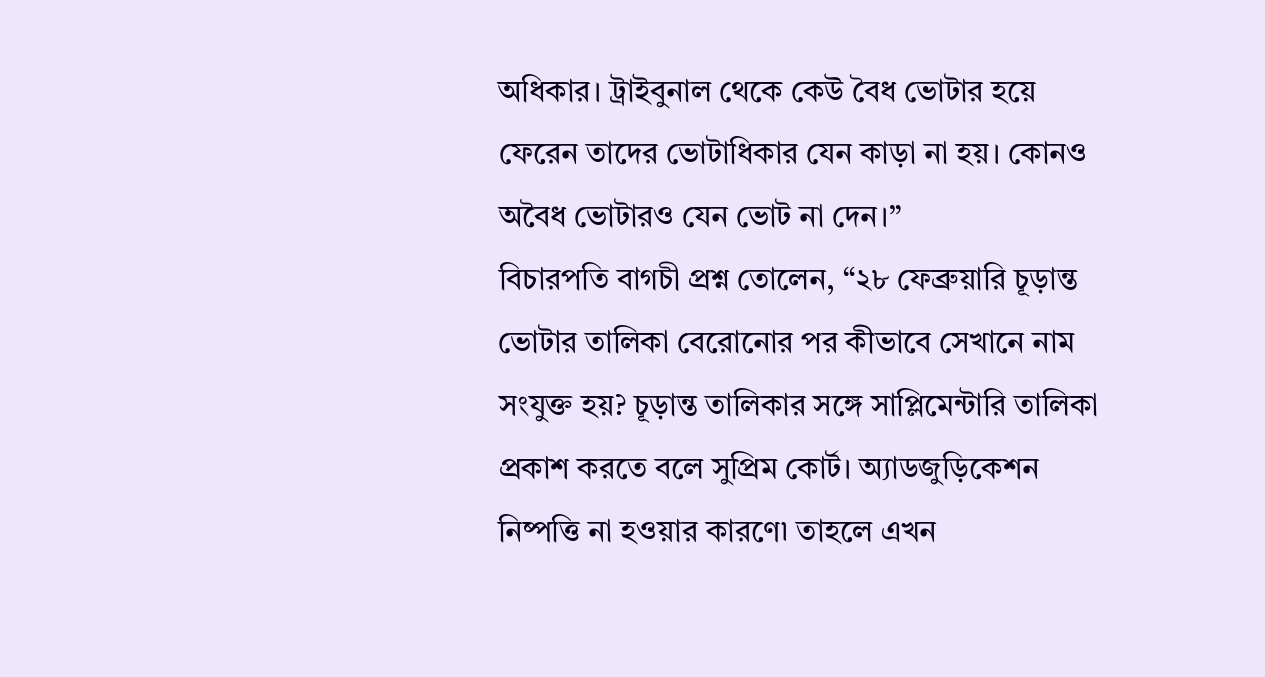অধিকার। ট্রাইবুনাল থেকে কেউ বৈধ ভোটার হয়ে ফেরেন তাদের ভোটাধিকার যেন কাড়া না হয়। কোনও অবৈধ ভোটারও যেন ভোট না দেন।”
বিচারপতি বাগচী প্রশ্ন তোলেন, “২৮ ফেব্রুয়ারি চূড়ান্ত ভোটার তালিকা বেরোনোর পর কীভাবে সেখানে নাম সংযুক্ত হয়? চূড়ান্ত তালিকার সঙ্গে সাপ্লিমেন্টারি তালিকা প্রকাশ করতে বলে সুপ্রিম কোর্ট। অ্যাডজুড়িকেশন নিষ্পত্তি না হওয়ার কারণে৷ তাহলে এখন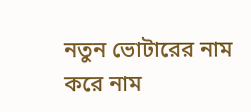নতুন ভোটারের নাম করে নাম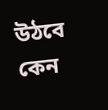উঠবে কেন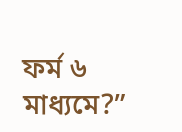ফর্ম ৬ মাধ্যমে?”